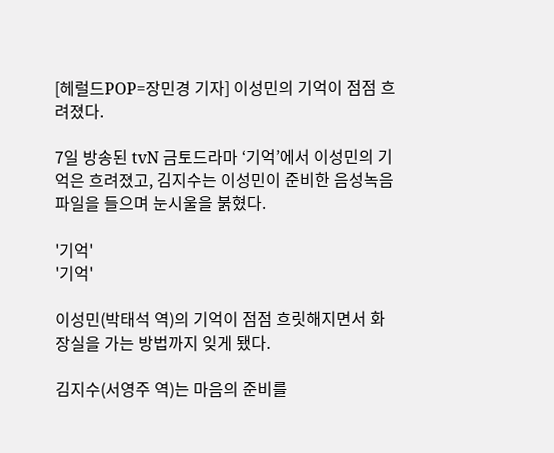[헤럴드POP=장민경 기자] 이성민의 기억이 점점 흐려졌다.

7일 방송된 tvN 금토드라마 ‘기억’에서 이성민의 기억은 흐려졌고, 김지수는 이성민이 준비한 음성녹음 파일을 들으며 눈시울을 붉혔다.

'기억'
'기억'

이성민(박태석 역)의 기억이 점점 흐릿해지면서 화장실을 가는 방법까지 잊게 됐다.

김지수(서영주 역)는 마음의 준비를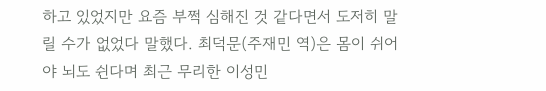하고 있었지만 요즘 부쩍 심해진 것 같다면서 도저히 말릴 수가 없었다 말했다. 최덕문(주재민 역)은 몸이 쉬어야 뇌도 쉰다며 최근 무리한 이성민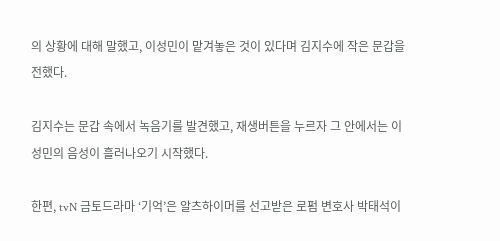의 상황에 대해 말했고, 이성민이 맡겨놓은 것이 있다며 김지수에 작은 문갑을 전했다.

김지수는 문갑 속에서 녹음기를 발견했고, 재생버튼을 누르자 그 안에서는 이성민의 음성이 흘러나오기 시작했다.

한편, tvN 금토드라마 ‘기억’은 알츠하이머를 선고받은 로펌 변호사 박태석이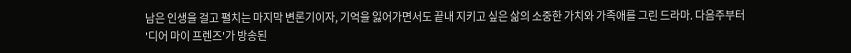남은 인생을 걸고 펼치는 마지막 변론기이자, 기억을 잃어가면서도 끝내 지키고 싶은 삶의 소중한 가치와 가족애를 그린 드라마. 다음주부터 '디어 마이 프렌즈'가 방송된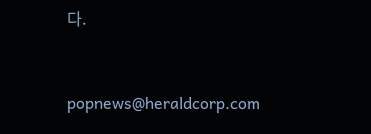다.


popnews@heraldcorp.com